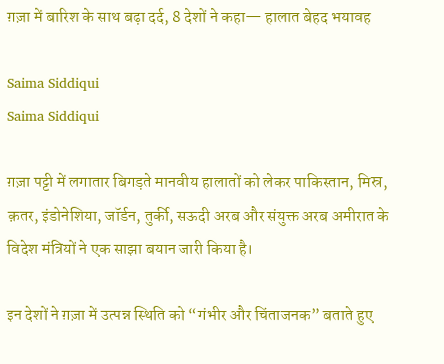ग़ज़ा में बारिश के साथ बढ़ा दर्द, 8 देशों ने कहा— हालात बेहद भयावह

Saima Siddiqui
Saima Siddiqui

ग़ज़ा पट्टी में लगातार बिगड़ते मानवीय हालातों को लेकर पाकिस्तान, मिस्र, क़तर, इंडोनेशिया, जॉर्डन, तुर्की, सऊदी अरब और संयुक्त अरब अमीरात के विदेश मंत्रियों ने एक साझा बयान जारी किया है।

इन देशों ने ग़ज़ा में उत्पन्न स्थिति को “गंभीर और चिंताजनक” बताते हुए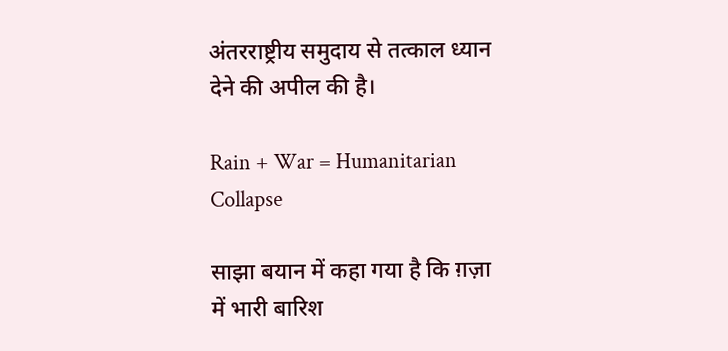अंतरराष्ट्रीय समुदाय से तत्काल ध्यान देने की अपील की है।

Rain + War = Humanitarian Collapse

साझा बयान में कहा गया है कि ग़ज़ा में भारी बारिश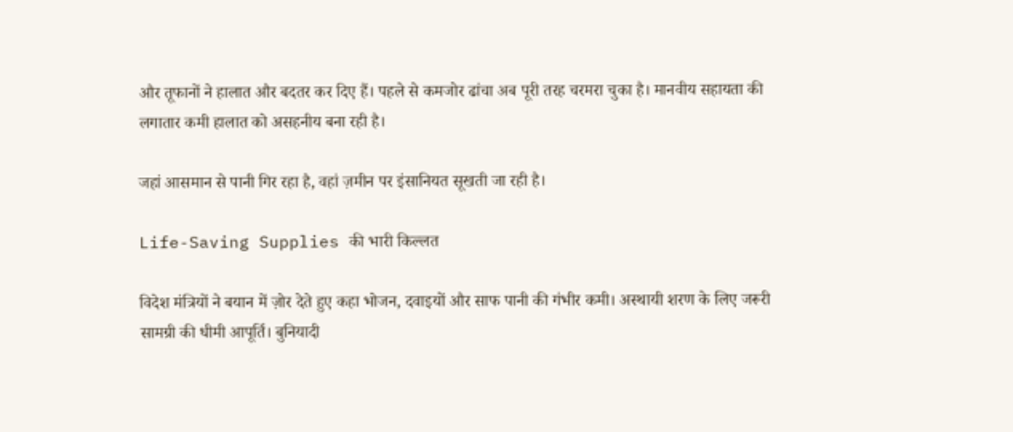और तूफानों ने हालात और बदतर कर दिए हैं। पहले से कमजोर ढांचा अब पूरी तरह चरमरा चुका है। मानवीय सहायता की लगातार कमी हालात को असहनीय बना रही है।

जहां आसमान से पानी गिर रहा है, वहां ज़मीन पर इंसानियत सूखती जा रही है।

Life-Saving Supplies की भारी किल्लत

विदेश मंत्रियों ने बयान में ज़ोर देते हुए कहा भोजन, दवाइयों और साफ पानी की गंभीर कमी। अस्थायी शरण के लिए जरूरी सामग्री की धीमी आपूर्ति। बुनियादी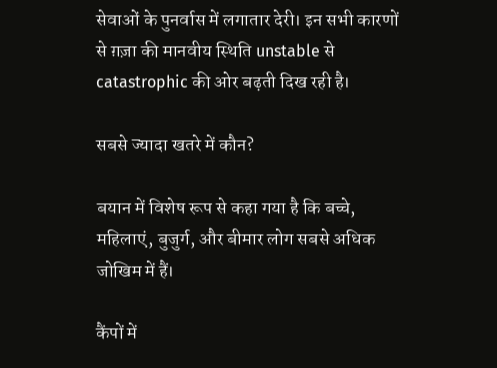सेवाओं के पुनर्वास में लगातार देरी। इन सभी कारणों से ग़ज़ा की मानवीय स्थिति unstable से catastrophic की ओर बढ़ती दिख रही है।

सबसे ज्यादा खतरे में कौन?

बयान में विशेष रूप से कहा गया है कि बच्चे, महिलाएं, बुजुर्ग, और बीमार लोग सबसे अधिक जोखिम में हैं।

कैंपों में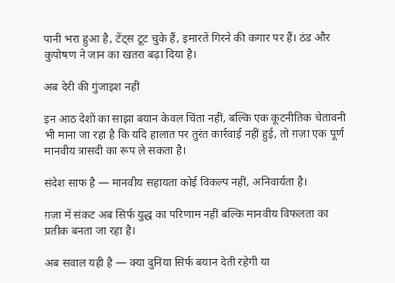पानी भरा हुआ है, टेंट्स टूट चुके हैं, इमारतें गिरने की कगार पर हैं। ठंड और कुपोषण ने जान का खतरा बढ़ा दिया है।

अब देरी की गुंजाइश नहीं

इन आठ देशों का साझा बयान केवल चिंता नहीं, बल्कि एक कूटनीतिक चेतावनी भी माना जा रहा है कि यदि हालात पर तुरंत कार्रवाई नहीं हुई, तो ग़ज़ा एक पूर्ण मानवीय त्रासदी का रूप ले सकता है।

संदेश साफ है — मानवीय सहायता कोई विकल्प नहीं, अनिवार्यता है।

ग़ज़ा में संकट अब सिर्फ युद्ध का परिणाम नहीं बल्कि मानवीय विफलता का प्रतीक बनता जा रहा है।

अब सवाल यही है — क्या दुनिया सिर्फ बयान देती रहेगी या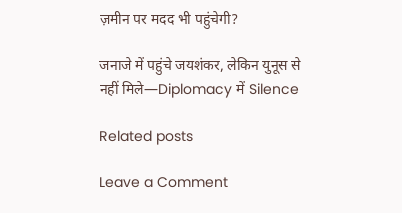ज़मीन पर मदद भी पहुंचेगी?

जनाजे में पहुंचे जयशंकर, लेकिन युनूस से नहीं मिले—Diplomacy में Silence

Related posts

Leave a Comment